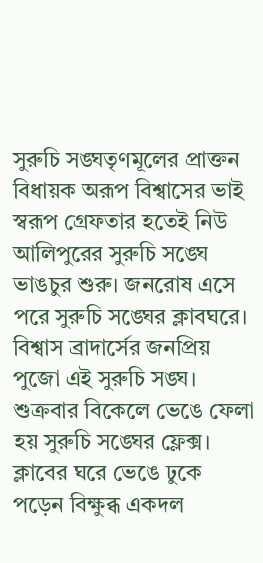সুরুচি সঙ্ঘতৃণমূলের প্রাক্তন বিধায়ক অরূপ বিশ্বাসের ভাই স্বরূপ গ্রেফতার হতেই নিউ আলিপুরের সুরুচি সঙ্ঘে ভাঙচুর শুরু। জনরোষ এসে পরে সুরুচি সঙ্ঘের ক্লাবঘরে। বিশ্বাস ব্রাদার্সের জনপ্রিয় পুজো এই সুরুচি সঙ্ঘ। শুক্রবার বিকেলে ভেঙে ফেলা হয় সুরুচি সঙ্ঘের ফ্লেক্স। ক্লাবের ঘরে ভেঙে ঢুকে পড়েন বিক্ষুব্ধ একদল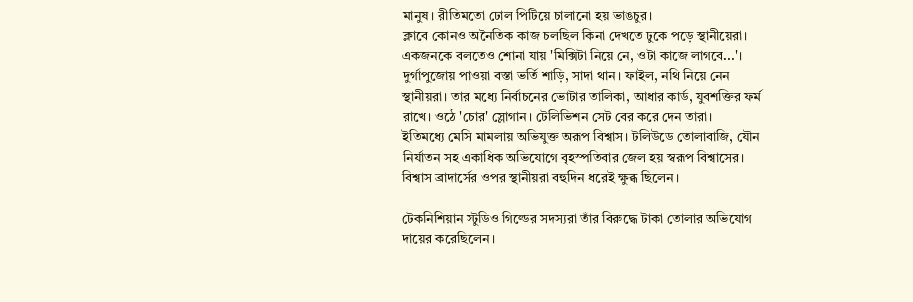মানুষ। রীতিমতো ঢোল পিটিয়ে চালানো হয় ভাঙচুর।
ক্লাবে কোনও অনৈতিক কাজ চলছিল কিনা দেখতে ঢুকে পড়ে স্থানীয়েরা। একজনকে বলতেও শোনা যায় 'মিক্সিটা নিয়ে নে, ওটা কাজে লাগবে...'। দুর্গাপুজোয় পাওয়া বস্তা ভর্তি শাড়ি, সাদা থান। ফাইল, নথি নিয়ে নেন স্থানীয়রা। তার মধ্যে নির্বাচনের ভোটার তালিকা, আধার কার্ড, যুবশক্তির ফর্ম রাখে। ওঠে 'চোর' স্লোগান। টেলিভিশন সেট বের করে দেন তারা।
ইতিমধ্যে মেসি মামলায় অভিযুক্ত অরূপ বিশ্বাস। টলিউডে তোলাবাজি, যৌন নির্যাতন সহ একাধিক অভিযোগে বৃহস্পতিবার জেল হয় স্বরূপ বিশ্বাসের। বিশ্বাস ব্রাদার্সের ওপর স্থানীয়রা বহুদিন ধরেই ক্ষুব্ধ ছিলেন।

টেকনিশিয়ান স্টুডিও গিল্ডের সদস্যরা তাঁর বিরুদ্ধে টাকা তোলার অভিযোগ দায়ের করেছিলেন।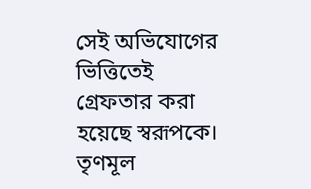সেই অভিযোগের ভিত্তিতেই গ্রেফতার করা হয়েছে স্বরূপকে। তৃণমূল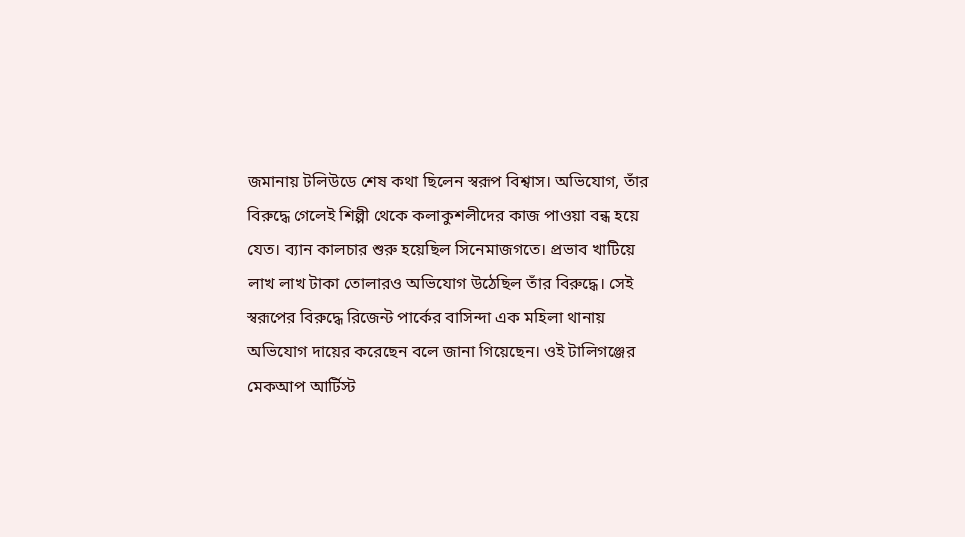জমানায় টলিউডে শেষ কথা ছিলেন স্বরূপ বিশ্বাস। অভিযোগ, তাঁর বিরুদ্ধে গেলেই শিল্পী থেকে কলাকুশলীদের কাজ পাওয়া বন্ধ হয়ে যেত। ব্যান কালচার শুরু হয়েছিল সিনেমাজগতে। প্রভাব খাটিয়ে লাখ লাখ টাকা তোলারও অভিযোগ উঠেছিল তাঁর বিরুদ্ধে। সেই স্বরূপের বিরুদ্ধে রিজেন্ট পার্কের বাসিন্দা এক মহিলা থানায় অভিযোগ দায়ের করেছেন বলে জানা গিয়েছেন। ওই টালিগঞ্জের মেকআপ আর্টিস্ট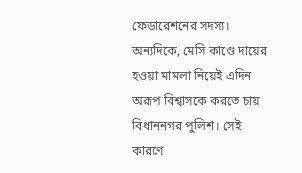ফেডারেশনের সদস্য।
অন্যদিকে, মেসি কাণ্ডে দায়ের হওয়া মামলা নিয়েই এদিন অরূপ বিশ্বাসকে করতে চায় বিধাননগর পুলিশ। সেই কারণে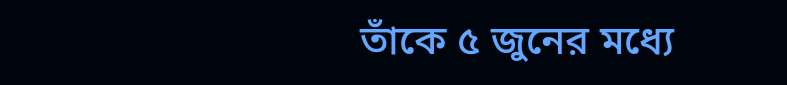তাঁকে ৫ জুনের মধ্যে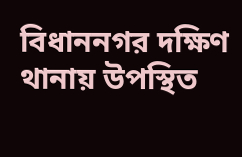বিধাননগর দক্ষিণ থানায় উপস্থিত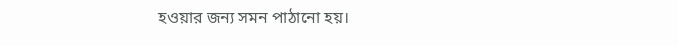হওয়ার জন্য সমন পাঠানো হয়।